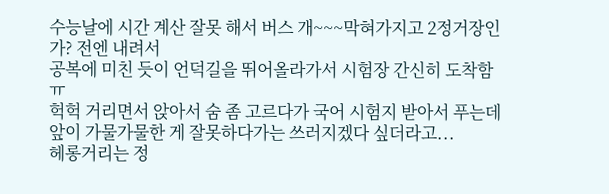수능날에 시간 계산 잘못 해서 버스 개~~~막혀가지고 2정거장인가? 전엔 내려서
공복에 미친 듯이 언덕길을 뛰어올라가서 시험장 간신히 도착함 ㅠ
헉헉 거리면서 앉아서 숨 좀 고르다가 국어 시험지 받아서 푸는데
앞이 가물가물한 게 잘못하다가는 쓰러지겠다 싶더라고...
헤롱거리는 정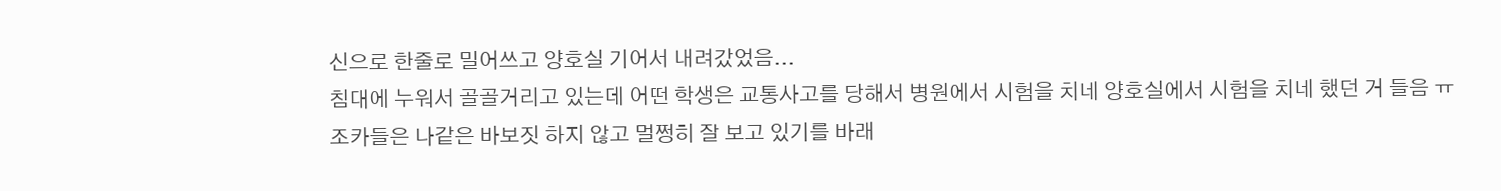신으로 한줄로 밀어쓰고 양호실 기어서 내려갔었음...
침대에 누워서 골골거리고 있는데 어떤 학생은 교통사고를 당해서 병원에서 시험을 치네 양호실에서 시험을 치네 했던 거 들음 ㅠ
조카들은 나같은 바보짓 하지 않고 멀쩡히 잘 보고 있기를 바래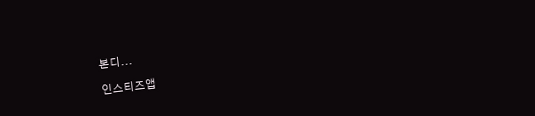본디...

인스티즈앱